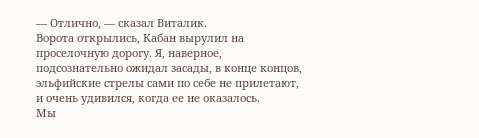— Отлично, — сказал Виталик.
Ворота открылись, Кабан вырулил на проселочную дорогу. Я, наверное, подсознательно ожидал засады, в конце концов, эльфийские стрелы сами по себе не прилетают, и очень удивился, когда ее не оказалось.
Мы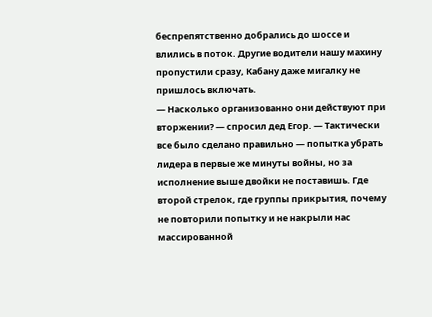беспрепятственно добрались до шоссе и влились в поток. Другие водители нашу махину пропустили сразу, Кабану даже мигалку не пришлось включать.
— Насколько организованно они действуют при вторжении? — спросил дед Егор. — Тактически все было сделано правильно — попытка убрать лидера в первые же минуты войны, но за исполнение выше двойки не поставишь. Где второй стрелок, где группы прикрытия, почему не повторили попытку и не накрыли нас массированной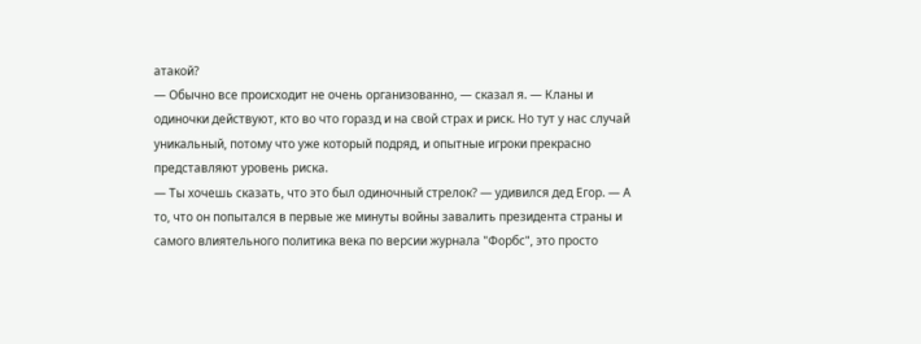атакой?
— Обычно все происходит не очень организованно, — сказал я. — Кланы и одиночки действуют, кто во что горазд и на свой страх и риск. Но тут у нас случай уникальный, потому что уже который подряд, и опытные игроки прекрасно представляют уровень риска.
— Ты хочешь сказать, что это был одиночный стрелок? — удивился дед Егор. — А то, что он попытался в первые же минуты войны завалить президента страны и самого влиятельного политика века по версии журнала "Форбс", это просто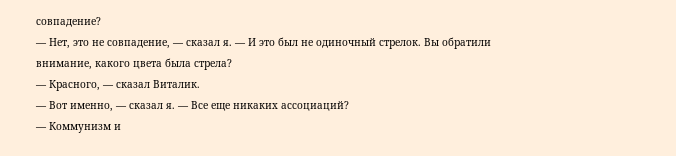совпадение?
— Нет, это не совпадение, — сказал я. — И это был не одиночный стрелок. Вы обратили внимание, какого цвета была стрела?
— Красного, — сказал Виталик.
— Вот именно, — сказал я. — Все еще никаких ассоциаций?
— Коммунизм и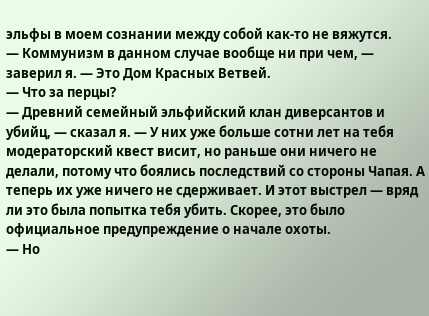эльфы в моем сознании между собой как-то не вяжутся.
— Коммунизм в данном случае вообще ни при чем, — заверил я. — Это Дом Красных Ветвей.
— Что за перцы?
— Древний семейный эльфийский клан диверсантов и убийц, — сказал я. — У них уже больше сотни лет на тебя модераторский квест висит, но раньше они ничего не делали, потому что боялись последствий со стороны Чапая. А теперь их уже ничего не сдерживает. И этот выстрел — вряд ли это была попытка тебя убить. Скорее, это было официальное предупреждение о начале охоты.
— Но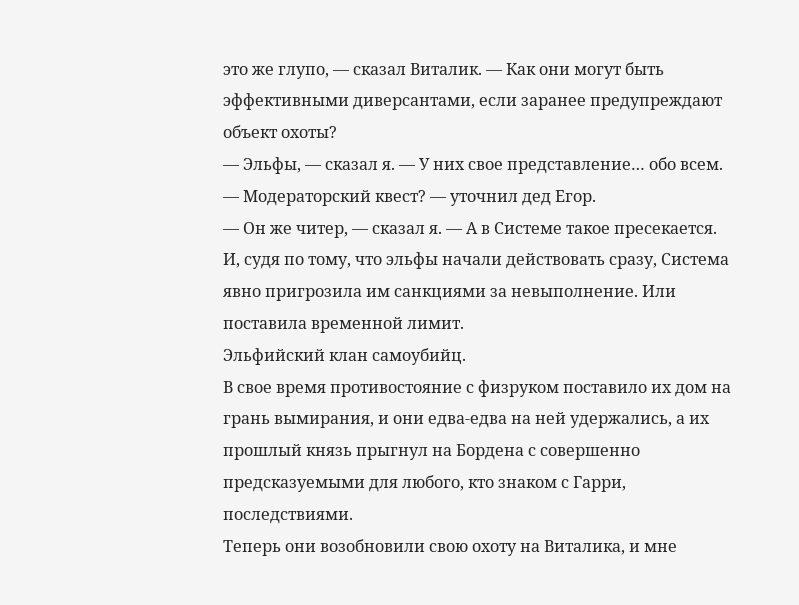это же глупо, — сказал Виталик. — Как они могут быть эффективными диверсантами, если заранее предупреждают объект охоты?
— Эльфы, — сказал я. — У них свое представление… обо всем.
— Модераторский квест? — уточнил дед Егор.
— Он же читер, — сказал я. — А в Системе такое пресекается. И, судя по тому, что эльфы начали действовать сразу, Система явно пригрозила им санкциями за невыполнение. Или поставила временной лимит.
Эльфийский клан самоубийц.
В свое время противостояние с физруком поставило их дом на грань вымирания, и они едва-едва на ней удержались, а их прошлый князь прыгнул на Бордена с совершенно предсказуемыми для любого, кто знаком с Гарри, последствиями.
Теперь они возобновили свою охоту на Виталика, и мне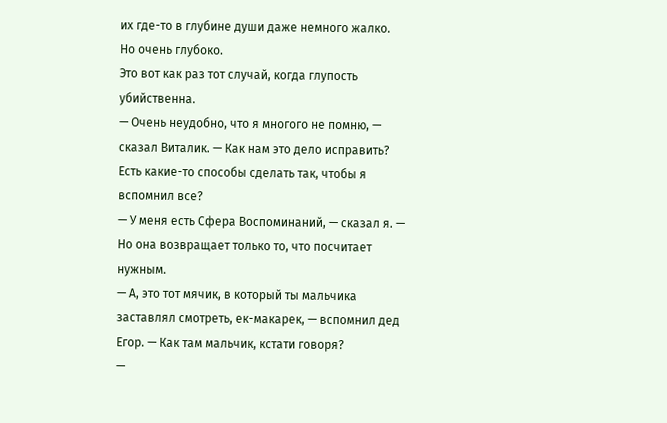их где-то в глубине души даже немного жалко.
Но очень глубоко.
Это вот как раз тот случай, когда глупость убийственна.
— Очень неудобно, что я многого не помню, — сказал Виталик. — Как нам это дело исправить? Есть какие-то способы сделать так, чтобы я вспомнил все?
— У меня есть Сфера Воспоминаний, — сказал я. — Но она возвращает только то, что посчитает нужным.
— А, это тот мячик, в который ты мальчика заставлял смотреть, ек-макарек, — вспомнил дед Егор. — Как там мальчик, кстати говоря?
—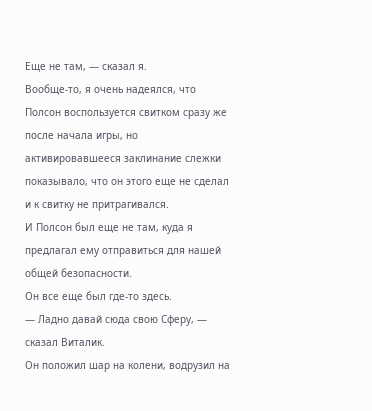Еще не там, — сказал я.
Вообще-то, я очень надеялся, что Полсон воспользуется свитком сразу же после начала игры, но активировавшееся заклинание слежки показывало, что он этого еще не сделал и к свитку не притрагивался.
И Полсон был еще не там, куда я предлагал ему отправиться для нашей общей безопасности.
Он все еще был где-то здесь.
— Ладно давай сюда свою Сферу, — сказал Виталик.
Он положил шар на колени, водрузил на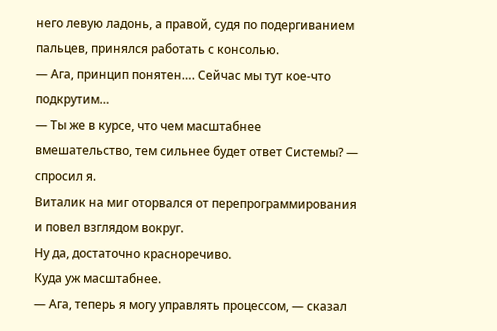него левую ладонь, а правой, судя по подергиванием пальцев, принялся работать с консолью.
— Ага, принцип понятен…. Сейчас мы тут кое-что подкрутим…
— Ты же в курсе, что чем масштабнее вмешательство, тем сильнее будет ответ Системы? — спросил я.
Виталик на миг оторвался от перепрограммирования и повел взглядом вокруг.
Ну да, достаточно красноречиво.
Куда уж масштабнее.
— Ага, теперь я могу управлять процессом, — сказал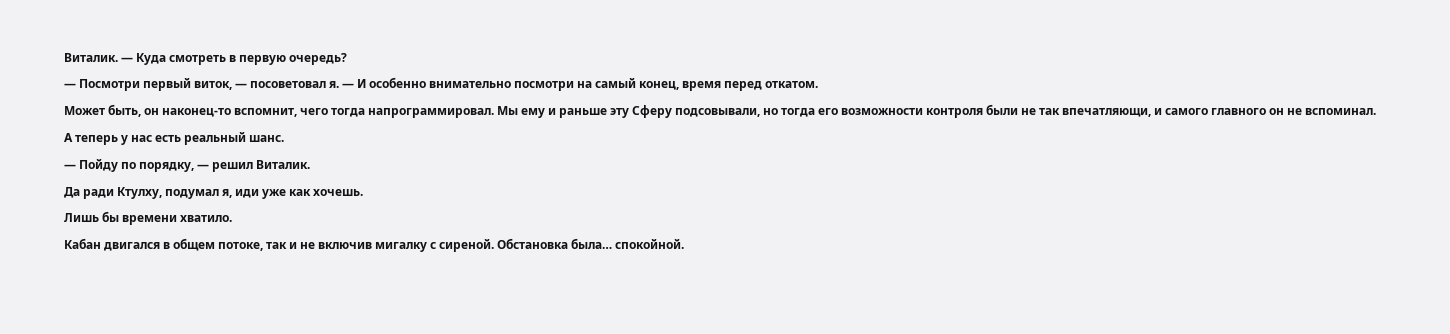Виталик. — Куда смотреть в первую очередь?
— Посмотри первый виток, — посоветовал я. — И особенно внимательно посмотри на самый конец, время перед откатом.
Может быть, он наконец-то вспомнит, чего тогда напрограммировал. Мы ему и раньше эту Сферу подсовывали, но тогда его возможности контроля были не так впечатляющи, и самого главного он не вспоминал.
А теперь у нас есть реальный шанс.
— Пойду по порядку, — решил Виталик.
Да ради Ктулху, подумал я, иди уже как хочешь.
Лишь бы времени хватило.
Кабан двигался в общем потоке, так и не включив мигалку с сиреной. Обстановка была… спокойной.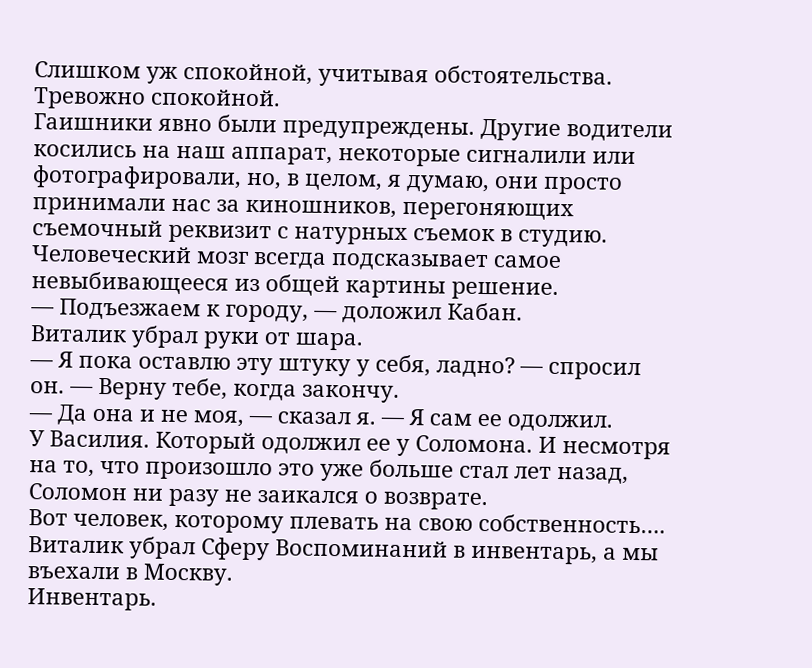Слишком уж спокойной, учитывая обстоятельства.
Тревожно спокойной.
Гаишники явно были предупреждены. Другие водители косились на наш аппарат, некоторые сигналили или фотографировали, но, в целом, я думаю, они просто принимали нас за киношников, перегоняющих съемочный реквизит с натурных съемок в студию.
Человеческий мозг всегда подсказывает самое невыбивающееся из общей картины решение.
— Подъезжаем к городу, — доложил Кабан.
Виталик убрал руки от шара.
— Я пока оставлю эту штуку у себя, ладно? — спросил он. — Верну тебе, когда закончу.
— Да она и не моя, — сказал я. — Я сам ее одолжил.
У Василия. Который одолжил ее у Соломона. И несмотря на то, что произошло это уже больше стал лет назад, Соломон ни разу не заикался о возврате.
Вот человек, которому плевать на свою собственность….
Виталик убрал Сферу Воспоминаний в инвентарь, а мы въехали в Москву.
Инвентарь.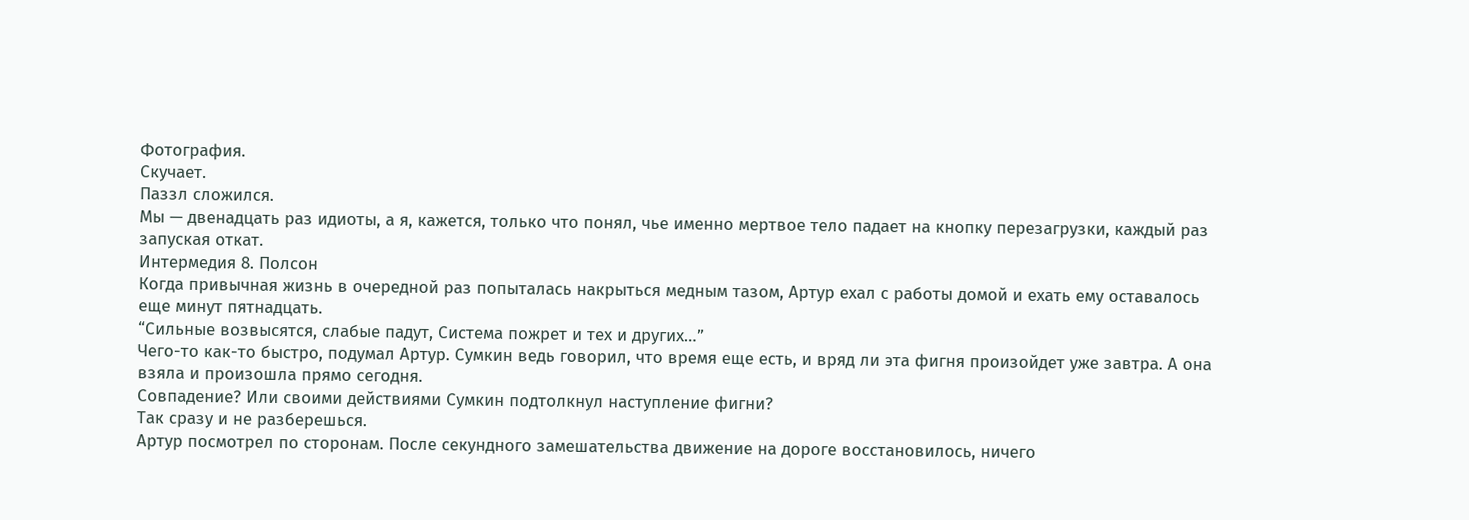Фотография.
Скучает.
Паззл сложился.
Мы — двенадцать раз идиоты, а я, кажется, только что понял, чье именно мертвое тело падает на кнопку перезагрузки, каждый раз запуская откат.
Интермедия 8. Полсон
Когда привычная жизнь в очередной раз попыталась накрыться медным тазом, Артур ехал с работы домой и ехать ему оставалось еще минут пятнадцать.
“Сильные возвысятся, слабые падут, Система пожрет и тех и других…”
Чего-то как-то быстро, подумал Артур. Сумкин ведь говорил, что время еще есть, и вряд ли эта фигня произойдет уже завтра. А она взяла и произошла прямо сегодня.
Совпадение? Или своими действиями Сумкин подтолкнул наступление фигни?
Так сразу и не разберешься.
Артур посмотрел по сторонам. После секундного замешательства движение на дороге восстановилось, ничего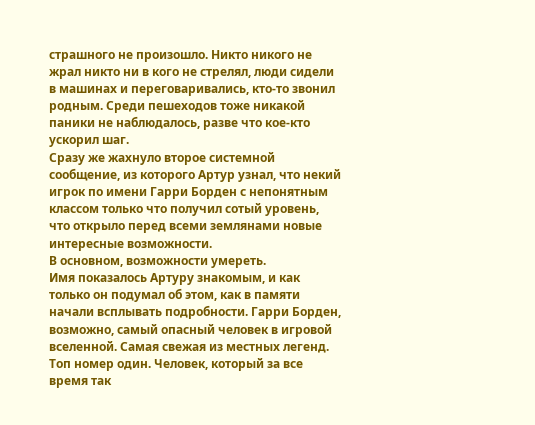страшного не произошло. Никто никого не жрал никто ни в кого не стрелял, люди сидели в машинах и переговаривались, кто-то звонил родным. Среди пешеходов тоже никакой паники не наблюдалось, разве что кое-кто ускорил шаг.
Сразу же жахнуло второе системной сообщение, из которого Артур узнал, что некий игрок по имени Гарри Борден с непонятным классом только что получил сотый уровень, что открыло перед всеми землянами новые интересные возможности.
В основном, возможности умереть.
Имя показалось Артуру знакомым, и как только он подумал об этом, как в памяти начали всплывать подробности. Гарри Борден, возможно, самый опасный человек в игровой вселенной. Самая свежая из местных легенд. Топ номер один. Человек, который за все время так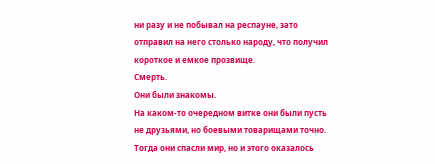ни разу и не побывал на респауне, зато отправил на него столько народу, что получил короткое и емкое прозвище.
Смерть.
Они были знакомы.
На каком-то очередном витке они были пусть не друзьями, но боевыми товарищами точно. Тогда они спасли мир, но и этого оказалось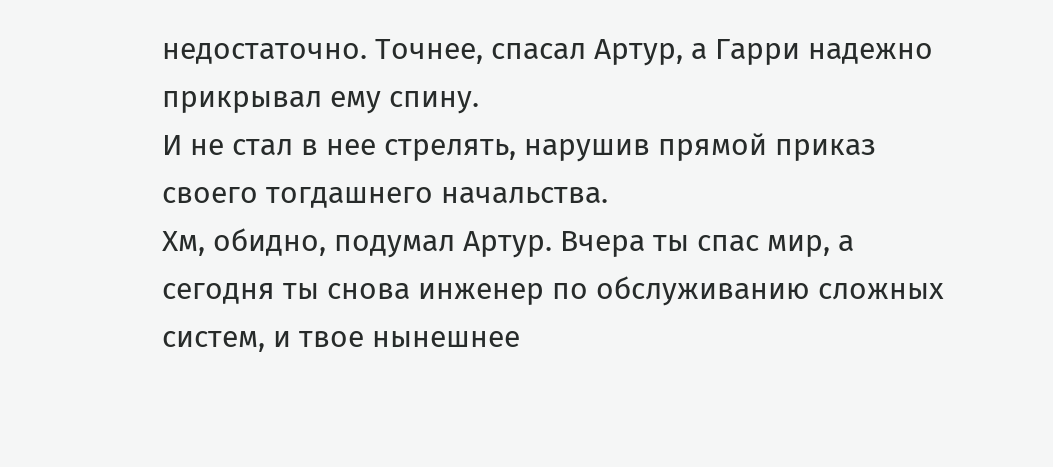недостаточно. Точнее, спасал Артур, а Гарри надежно прикрывал ему спину.
И не стал в нее стрелять, нарушив прямой приказ своего тогдашнего начальства.
Хм, обидно, подумал Артур. Вчера ты спас мир, а сегодня ты снова инженер по обслуживанию сложных систем, и твое нынешнее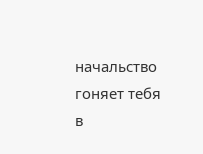начальство гоняет тебя в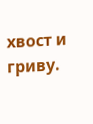хвост и гриву.